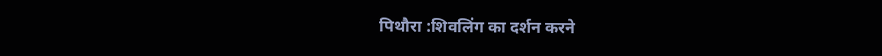पिथौरा :शिवलिंग का दर्शन करने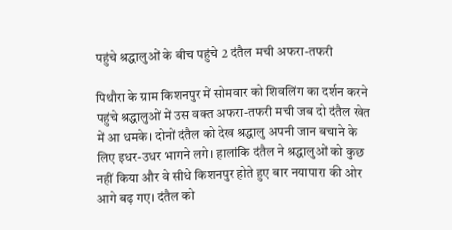पहुंचे श्रद्धालुओं के बीच पहुंचे 2 दंतैल मची अफरा-तफरी

पिथौरा के ग्राम किशनपुर में सोमवार को शिवलिंग का दर्शन करने पहुंचे श्रद्धालुओं में उस वक्त अफरा-तफरी मची जब दो दंतैल खेत में आ धमके। दोनों दंतैल को देख श्रद्धालु अपनी जान बचाने के लिए इधर-उधर भागने लगे। हालांकि दंतैल ने श्रद्धालुओं को कुछ नहीं किया और वे सीधे किशनपुर होते हुए बार नयापारा की ओर आगे बढ़ गए। दंतैल को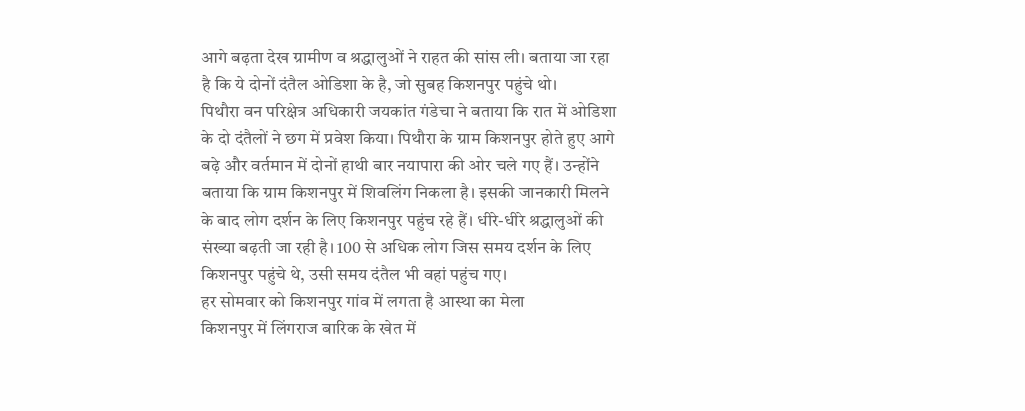आगे बढ़ता देख ग्रामीण व श्रद्धालुओं ने राहत की सांस ली। बताया जा रहा है कि ये दोनों दंतैल ओडिशा के है, जो सुबह किशनपुर पहुंचे थो।
पिथौरा वन परिक्षेत्र अधिकारी जयकांत गंडेचा ने बताया कि रात में ओडिशा के दो दंतैलों ने छग में प्रवेश किया। पिथौरा के ग्राम किशनपुर होते हुए आगे बढ़े और वर्तमान में दोनों हाथी बार नयापारा की ओर चले गए हैं। उन्होंने बताया कि ग्राम किशनपुर में शिवलिंग निकला है। इसकी जानकारी मिलने के बाद लोग दर्शन के लिए किशनपुर पहुंच रहे हैं। धीरे-धीरे श्रद्धालुओं की संख्या बढ़ती जा रही है। 100 से अधिक लोग जिस समय दर्शन के लिए किशनपुर पहुंचे थे, उसी समय दंतैल भी वहां पहुंच गए।
हर सोमवार को किशनपुर गांव में लगता है आस्था का मेला
किशनपुर में लिंगराज बारिक के खेत में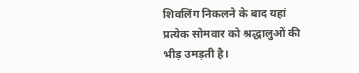शिवलिंग निकलने के बाद यहां प्रत्येक सोमवार को श्रद्धालुओं की भीड़ उमड़ती है।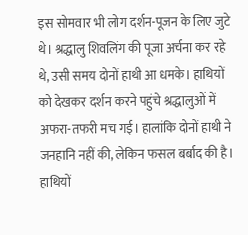इस सोमवार भी लोग दर्शन-पूजन के लिए जुटे थे। श्रद्धालु शिवलिंग की पूजा अर्चना कर रहे थे, उसी समय दोनों हाथी आ धमके। हाथियों को देखकर दर्शन करने पहुंचे श्रद्धालुओं में अफरा-तफरी मच गई। हालांकि दोनों हाथी ने जनहानि नहीं की, लेकिन फसल बर्बाद की है।
हाथियों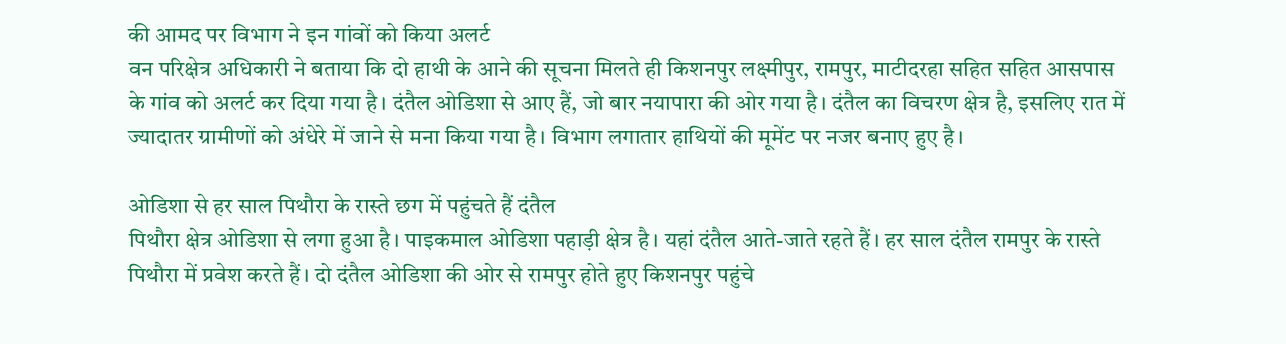की आमद पर विभाग ने इन गांवों को किया अलर्ट
वन परिक्षेत्र अधिकारी ने बताया कि दो हाथी के आने की सूचना मिलते ही किशनपुर लक्ष्मीपुर, रामपुर, माटीदरहा सहित सहित आसपास के गांव को अलर्ट कर दिया गया है। दंतैल ओडिशा से आए हैं, जो बार नयापारा की ओर गया है। दंतैल का विचरण क्षेत्र है, इसलिए रात में ज्यादातर ग्रामीणों को अंधेरे में जाने से मना किया गया है। विभाग लगातार हाथियों की मूमेंट पर नजर बनाए हुए है।

ओडिशा से हर साल पिथौरा के रास्ते छग में पहुंचते हैं दंतैल
पिथौरा क्षेत्र ओडिशा से लगा हुआ है। पाइकमाल ओडिशा पहाड़ी क्षेत्र है। यहां दंतैल आते-जाते रहते हैं। हर साल दंतैल रामपुर के रास्ते पिथौरा में प्रवेश करते हैं। दो दंतैल ओडिशा की ओर से रामपुर होते हुए किशनपुर पहुंचे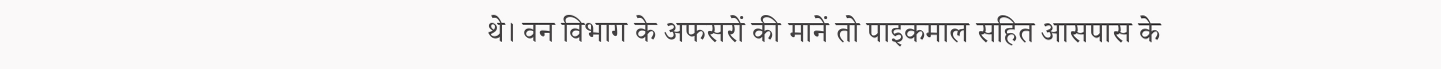थे। वन विभाग के अफसरों की मानें तो पाइकमाल सहित आसपास के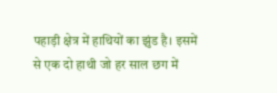पहाड़ी क्षेत्र में हाथियों का झुंड है। इसमें से एक दो हाथी जो हर साल छग में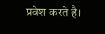प्रवेश करते है।